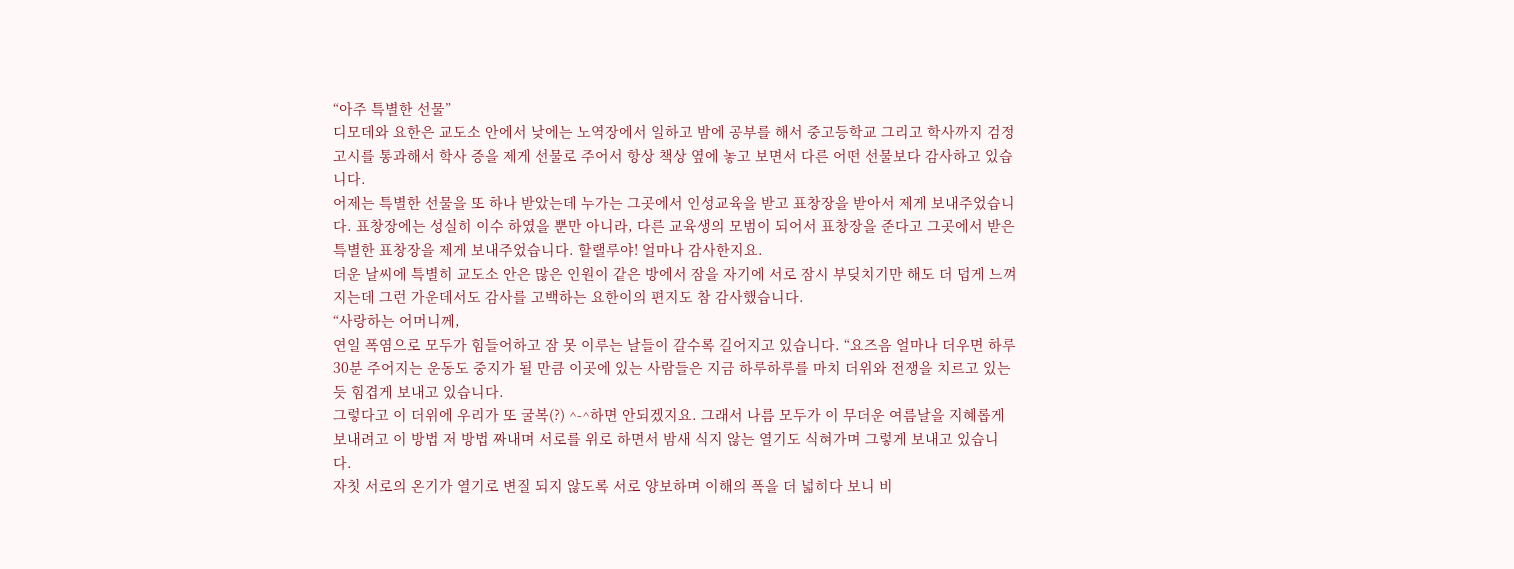“아주 특별한 선물”
디모데와 요한은 교도소 안에서 낮에는 노역장에서 일하고 밤에 공부를 해서 중고등학교 그리고 학사까지 검정고시를 통과해서 학사 증을 제게 선물로 주어서 항상 책상 옆에 놓고 보면서 다른 어떤 선물보다 감사하고 있습니다.
어제는 특별한 선물을 또 하나 받았는데 누가는 그곳에서 인성교육을 받고 표창장을 받아서 제게 보내주었습니다. 표창장에는 성실히 이수 하였을 뿐만 아니라, 다른 교육생의 모범이 되어서 표창장을 준다고 그곳에서 받은 특별한 표창장을 제게 보내주었습니다. 할랠루야! 얼마나 감사한지요.
더운 날씨에 특별히 교도소 안은 많은 인원이 같은 방에서 잠을 자기에 서로 잠시 부딪치기만 해도 더 덥게 느껴지는데 그런 가운데서도 감사를 고백하는 요한이의 편지도 참 감사했습니다.
“사랑하는 어머니께,
연일 폭염으로 모두가 힘들어하고 잠 못 이루는 날들이 갈수록 길어지고 있습니다. “요즈음 얼마나 더우면 하루 30분 주어지는 운동도 중지가 될 만큼 이곳에 있는 사람들은 지금 하루하루를 마치 더위와 전쟁을 치르고 있는 듯 힘겹게 보내고 있습니다.
그렇다고 이 더위에 우리가 또 굴복(?) ^-^하면 안되겠지요. 그래서 나름 모두가 이 무더운 여름날을 지혜롭게 보내려고 이 방법 저 방법 짜내며 서로를 위로 하면서 밤새 식지 않는 열기도 식혀가며 그렇게 보내고 있습니다.
자칫 서로의 온기가 열기로 변질 되지 않도록 서로 양보하며 이해의 폭을 더 넓히다 보니 비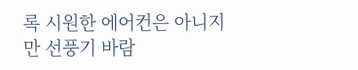록 시원한 에어컨은 아니지만 선풍기 바람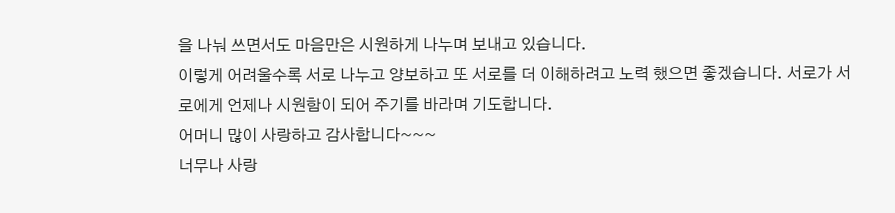을 나눠 쓰면서도 마음만은 시원하게 나누며 보내고 있습니다.
이렇게 어려울수록 서로 나누고 양보하고 또 서로를 더 이해하려고 노력 했으면 좋겠습니다. 서로가 서로에게 언제나 시원함이 되어 주기를 바라며 기도합니다.
어머니 많이 사랑하고 감사합니다~~~
너무나 사랑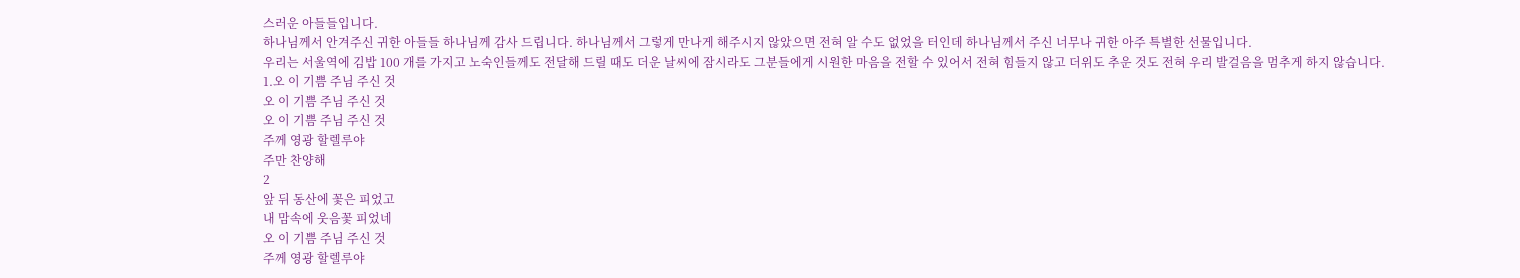스러운 아들들입니다.
하나님께서 안겨주신 귀한 아들들 하나님께 감사 드립니다. 하나님께서 그렇게 만나게 해주시지 않았으면 전혀 알 수도 없었을 터인데 하나님께서 주신 너무나 귀한 아주 특별한 선물입니다.
우리는 서울역에 김밥 100 개를 가지고 노숙인들께도 전달해 드릴 때도 더운 날씨에 잠시라도 그분들에게 시원한 마음을 전할 수 있어서 전혀 힘들지 않고 더위도 추운 것도 전혀 우리 발걸음을 멈추게 하지 않습니다.
1.오 이 기쁨 주님 주신 것
오 이 기쁨 주님 주신 것
오 이 기쁨 주님 주신 것
주께 영광 할렐루야
주만 찬양해
2
앞 뒤 동산에 꽃은 피었고
내 맘속에 웃음꽃 피었네
오 이 기쁨 주님 주신 것
주께 영광 할렐루야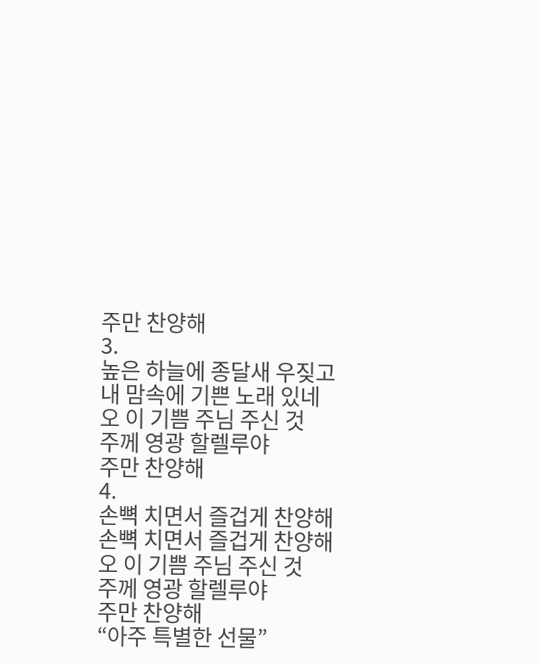주만 찬양해
3.
높은 하늘에 종달새 우짖고
내 맘속에 기쁜 노래 있네
오 이 기쁨 주님 주신 것
주께 영광 할렐루야
주만 찬양해
4.
손뼉 치면서 즐겁게 찬양해
손뼉 치면서 즐겁게 찬양해
오 이 기쁨 주님 주신 것
주께 영광 할렐루야
주만 찬양해
“아주 특별한 선물”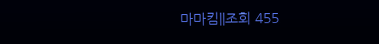마마킴||조회 455